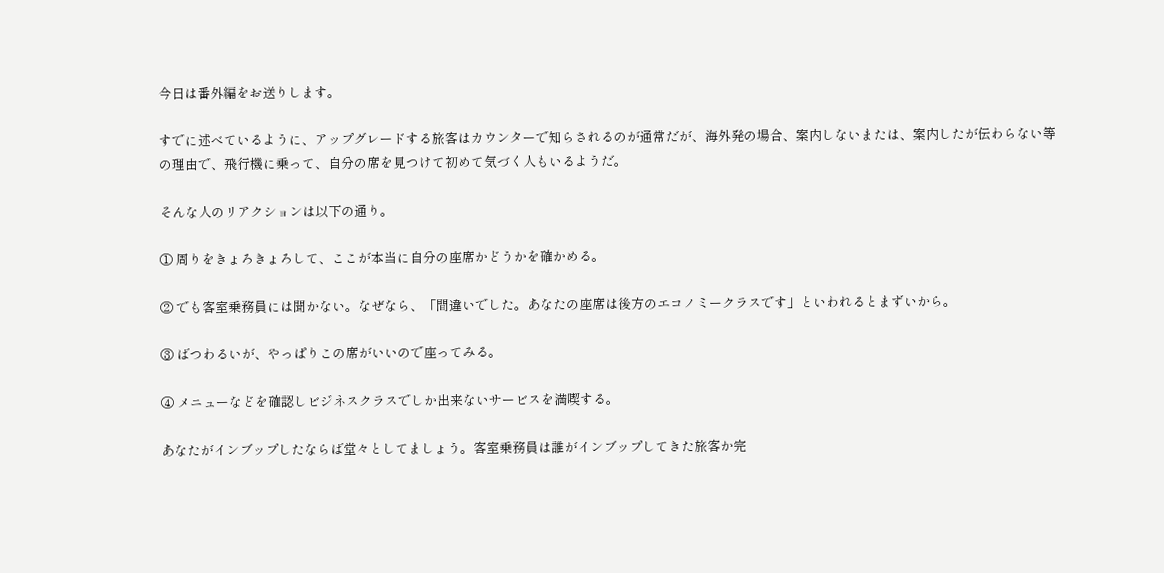今日は番外編をお送りします。

すでに述べているように、アップグレードする旅客はカウンターで知らされるのが通常だが、海外発の場合、案内しないまたは、案内したが伝わらない等の理由で、飛行機に乗って、自分の席を見つけて初めて気づく人もいるようだ。

そんな人のリアクションは以下の通り。

① 周りをきょろきょろして、ここが本当に自分の座席かどうかを確かめる。

② でも客室乗務員には聞かない。なぜなら、「間違いでした。あなたの座席は後方のエコノミークラスです」といわれるとまずいから。

③ ばつわるいが、やっぱりこの席がいいので座ってみる。

④ メニューなどを確認しビジネスクラスでしか出来ないサービスを満喫する。

あなたがインブップしたならば堂々としてましょう。客室乗務員は誰がインブップしてきた旅客か完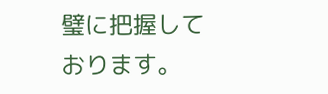璧に把握しております。